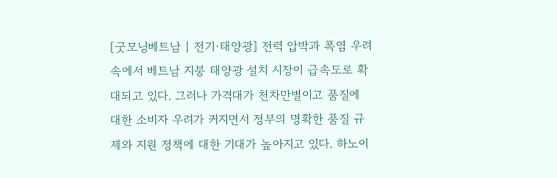[굿모닝베트남 | 전기·태양광] 전력 압박과 폭염 우려 속에서 베트남 지붕 태양광 설치 시장이 급속도로 확대되고 있다. 그러나 가격대가 천차만별이고 품질에 대한 소비자 우려가 커지면서 정부의 명확한 품질 규제와 지원 정책에 대한 기대가 높아지고 있다. 하노이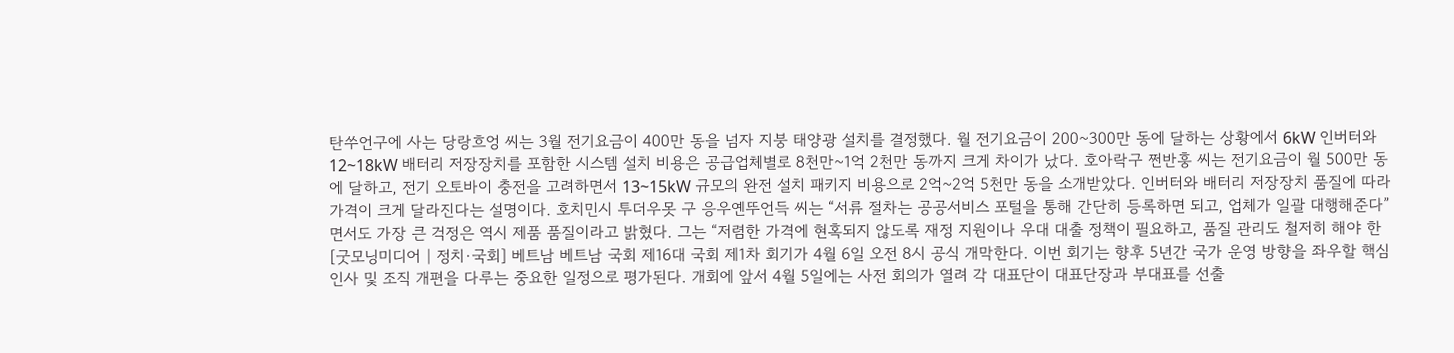탄쑤언구에 사는 당랑흐엉 씨는 3월 전기요금이 400만 동을 넘자 지붕 태양광 설치를 결정했다. 월 전기요금이 200~300만 동에 달하는 상황에서 6kW 인버터와 12~18kW 배터리 저장장치를 포함한 시스템 설치 비용은 공급업체별로 8천만~1억 2천만 동까지 크게 차이가 났다. 호아락구 쩐반훙 씨는 전기요금이 월 500만 동에 달하고, 전기 오토바이 충전을 고려하면서 13~15kW 규모의 완전 설치 패키지 비용으로 2억~2억 5천만 동을 소개받았다. 인버터와 배터리 저장장치 품질에 따라 가격이 크게 달라진다는 설명이다. 호치민시 투더우못 구 응우옌뚜언득 씨는 “서류 절차는 공공서비스 포털을 통해 간단히 등록하면 되고, 업체가 일괄 대행해준다”면서도 가장 큰 걱정은 역시 제품 품질이라고 밝혔다. 그는 “저렴한 가격에 현혹되지 않도록 재정 지원이나 우대 대출 정책이 필요하고, 품질 관리도 철저히 해야 한
[굿모닝미디어 | 정치·국회] 베트남 베트남 국회 제16대 국회 제1차 회기가 4월 6일 오전 8시 공식 개막한다. 이번 회기는 향후 5년간 국가 운영 방향을 좌우할 핵심 인사 및 조직 개편을 다루는 중요한 일정으로 평가된다. 개회에 앞서 4월 5일에는 사전 회의가 열려 각 대표단이 대표단장과 부대표를 선출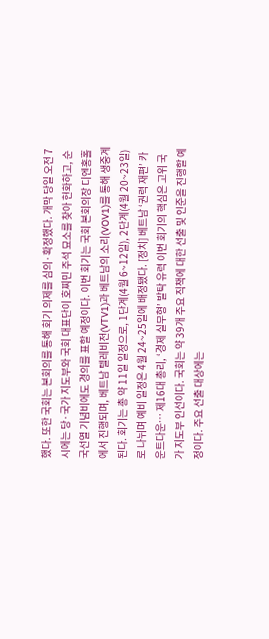했다. 또한 국회는 본회의를 통해 회기 의제를 심의·확정했다. 개막 당일 오전 7시에는 당·국가 지도부와 국회 대표단이 호찌민 주석 묘소를 찾아 헌화하고, 순국선열 기념비에도 경의를 표할 예정이다. 이번 회기는 국회 본회의장 디엔홍홀에서 진행되며, 베트남 텔레비전(VTV1)과 베트남의 소리(VOV1)를 통해 생중계된다. 회기는 총 약 11일 일정으로, 1단계(4월 6~12일), 2단계(4월 20~23일)로 나뉘며 예비 일정은 4월 24~25일에 배정됐다. [정치] 베트남 ‘권력 재편’ 카운트다운… 제16대 총리, ‘경제 실무형’ 발탁 유력 이번 회기의 핵심은 고위 국가 지도부 인선이다. 국회는 약 39개 주요 직책에 대한 선출 및 인준을 진행할 예정이다. 주요 선출 대상에는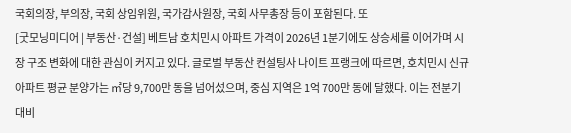국회의장, 부의장, 국회 상임위원, 국가감사원장, 국회 사무총장 등이 포함된다. 또
[굿모닝미디어 | 부동산·건설] 베트남 호치민시 아파트 가격이 2026년 1분기에도 상승세를 이어가며 시장 구조 변화에 대한 관심이 커지고 있다. 글로벌 부동산 컨설팅사 나이트 프랭크에 따르면, 호치민시 신규 아파트 평균 분양가는 ㎡당 9,700만 동을 넘어섰으며, 중심 지역은 1억 700만 동에 달했다. 이는 전분기 대비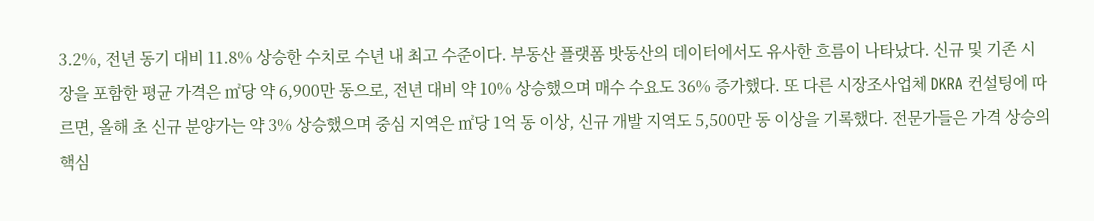3.2%, 전년 동기 대비 11.8% 상승한 수치로 수년 내 최고 수준이다. 부동산 플랫폼 밧동산의 데이터에서도 유사한 흐름이 나타났다. 신규 및 기존 시장을 포함한 평균 가격은 ㎡당 약 6,900만 동으로, 전년 대비 약 10% 상승했으며 매수 수요도 36% 증가했다. 또 다른 시장조사업체 DKRA 컨설팅에 따르면, 올해 초 신규 분양가는 약 3% 상승했으며 중심 지역은 ㎡당 1억 동 이상, 신규 개발 지역도 5,500만 동 이상을 기록했다. 전문가들은 가격 상승의 핵심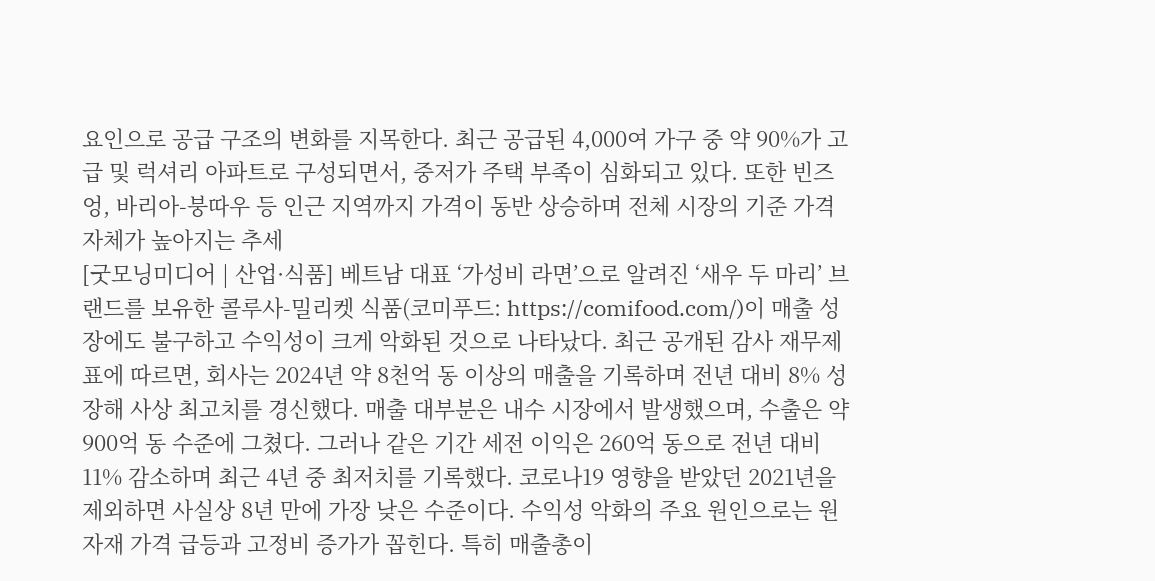요인으로 공급 구조의 변화를 지목한다. 최근 공급된 4,000여 가구 중 약 90%가 고급 및 럭셔리 아파트로 구성되면서, 중저가 주택 부족이 심화되고 있다. 또한 빈즈엉, 바리아-붕따우 등 인근 지역까지 가격이 동반 상승하며 전체 시장의 기준 가격 자체가 높아지는 추세
[굿모닝미디어 | 산업·식품] 베트남 대표 ‘가성비 라면’으로 알려진 ‘새우 두 마리’ 브랜드를 보유한 콜루사-밀리켓 식품(코미푸드: https://comifood.com/)이 매출 성장에도 불구하고 수익성이 크게 악화된 것으로 나타났다. 최근 공개된 감사 재무제표에 따르면, 회사는 2024년 약 8천억 동 이상의 매출을 기록하며 전년 대비 8% 성장해 사상 최고치를 경신했다. 매출 대부분은 내수 시장에서 발생했으며, 수출은 약 900억 동 수준에 그쳤다. 그러나 같은 기간 세전 이익은 260억 동으로 전년 대비 11% 감소하며 최근 4년 중 최저치를 기록했다. 코로나19 영향을 받았던 2021년을 제외하면 사실상 8년 만에 가장 낮은 수준이다. 수익성 악화의 주요 원인으로는 원자재 가격 급등과 고정비 증가가 꼽힌다. 특히 매출총이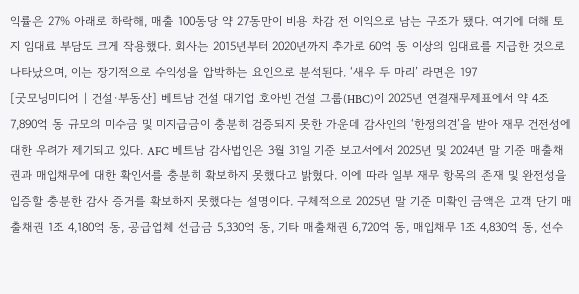익률은 27% 아래로 하락해, 매출 100동당 약 27동만이 비용 차감 전 이익으로 남는 구조가 됐다. 여기에 더해 토지 임대료 부담도 크게 작용했다. 회사는 2015년부터 2020년까지 추가로 60억 동 이상의 임대료를 지급한 것으로 나타났으며, 이는 장기적으로 수익성을 압박하는 요인으로 분석된다. ‘새우 두 마리’ 라면은 197
[굿모닝미디어 | 건설·부동산] 베트남 건설 대기업 호아빈 건설 그룹(HBC)이 2025년 연결재무제표에서 약 4조 7,890억 동 규모의 미수금 및 미지급금이 충분히 검증되지 못한 가운데 감사인의 ‘한정의견’을 받아 재무 건전성에 대한 우려가 제기되고 있다. AFC 베트남 감사법인은 3월 31일 기준 보고서에서 2025년 및 2024년 말 기준 매출채권과 매입채무에 대한 확인서를 충분히 확보하지 못했다고 밝혔다. 이에 따라 일부 재무 항목의 존재 및 완전성을 입증할 충분한 감사 증거를 확보하지 못했다는 설명이다. 구체적으로 2025년 말 기준 미확인 금액은 고객 단기 매출채권 1조 4,180억 동, 공급업체 선급금 5,330억 동, 기타 매출채권 6,720억 동, 매입채무 1조 4,830억 동, 선수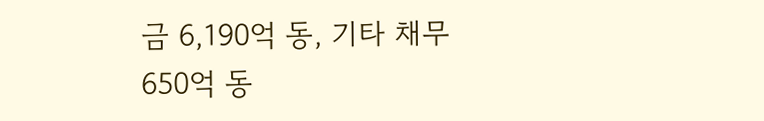금 6,190억 동, 기타 채무 650억 동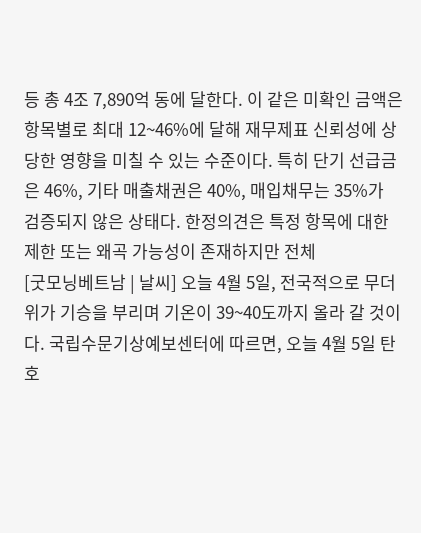등 총 4조 7,890억 동에 달한다. 이 같은 미확인 금액은 항목별로 최대 12~46%에 달해 재무제표 신뢰성에 상당한 영향을 미칠 수 있는 수준이다. 특히 단기 선급금은 46%, 기타 매출채권은 40%, 매입채무는 35%가 검증되지 않은 상태다. 한정의견은 특정 항목에 대한 제한 또는 왜곡 가능성이 존재하지만 전체
[굿모닝베트남 | 날씨] 오늘 4월 5일, 전국적으로 무더위가 기승을 부리며 기온이 39~40도까지 올라 갈 것이다. 국립수문기상예보센터에 따르면, 오늘 4월 5일 탄호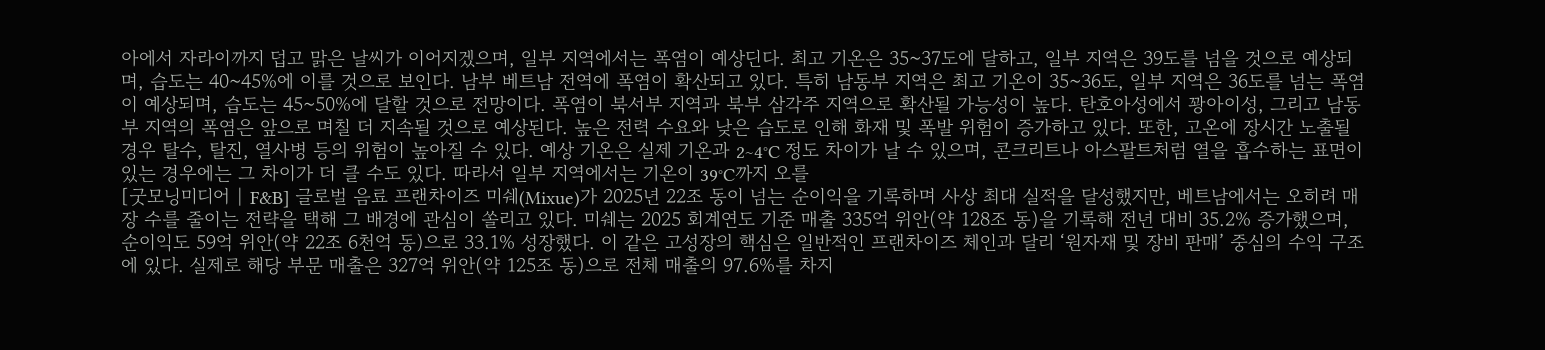아에서 자라이까지 덥고 맑은 날씨가 이어지겠으며, 일부 지역에서는 폭염이 예상딘다. 최고 기온은 35~37도에 달하고, 일부 지역은 39도를 넘을 것으로 예상되며, 습도는 40~45%에 이를 것으로 보인다. 남부 베트남 전역에 폭염이 확산되고 있다. 특히 남동부 지역은 최고 기온이 35~36도, 일부 지역은 36도를 넘는 폭염이 예상되며, 습도는 45~50%에 달할 것으로 전망이다. 폭염이 북서부 지역과 북부 삼각주 지역으로 확산될 가능성이 높다. 탄호아성에서 꽝아이성, 그리고 남동부 지역의 폭염은 앞으로 며칠 더 지속될 것으로 예상된다. 높은 전력 수요와 낮은 습도로 인해 화재 및 폭발 위험이 증가하고 있다. 또한, 고온에 장시간 노출될 경우 탈수, 탈진, 열사병 등의 위험이 높아질 수 있다. 예상 기온은 실제 기온과 2~4°C 정도 차이가 날 수 있으며, 콘크리트나 아스팔트처럼 열을 흡수하는 표면이 있는 경우에는 그 차이가 더 클 수도 있다. 따라서 일부 지역에서는 기온이 39°C까지 오를
[굿모닝미디어 | F&B] 글로벌 음료 프랜차이즈 미쉐(Mixue)가 2025년 22조 동이 넘는 순이익을 기록하며 사상 최대 실적을 달성했지만, 베트남에서는 오히려 매장 수를 줄이는 전략을 택해 그 배경에 관심이 쏠리고 있다. 미쉐는 2025 회계연도 기준 매출 335억 위안(약 128조 동)을 기록해 전년 대비 35.2% 증가했으며, 순이익도 59억 위안(약 22조 6천억 동)으로 33.1% 성장했다. 이 같은 고성장의 핵심은 일반적인 프랜차이즈 체인과 달리 ‘원자재 및 장비 판매’ 중심의 수익 구조에 있다. 실제로 해당 부문 매출은 327억 위안(약 125조 동)으로 전체 매출의 97.6%를 차지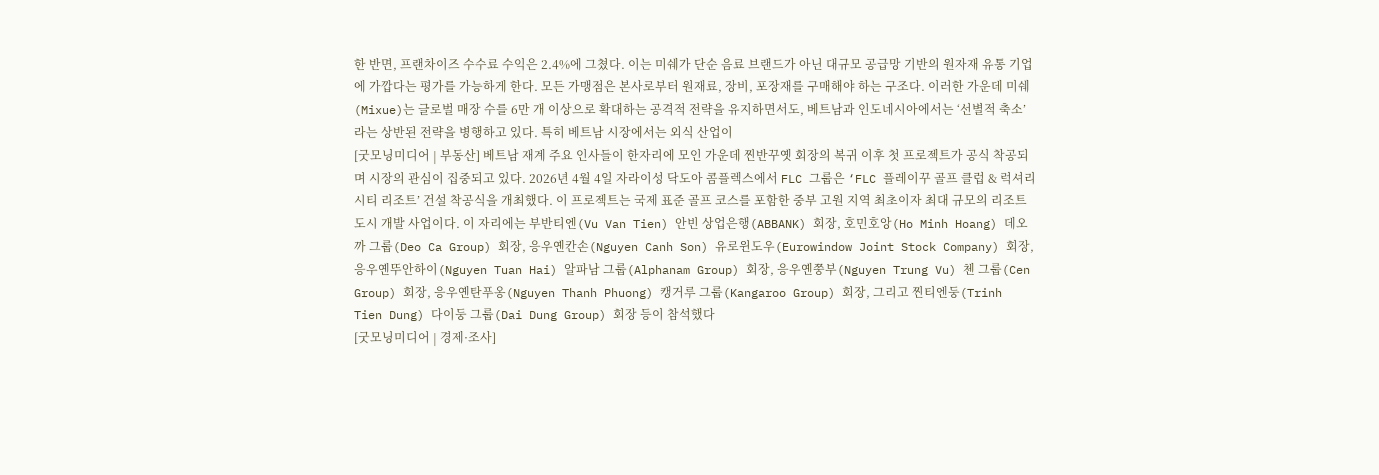한 반면, 프랜차이즈 수수료 수익은 2.4%에 그쳤다. 이는 미쉐가 단순 음료 브랜드가 아닌 대규모 공급망 기반의 원자재 유통 기업에 가깝다는 평가를 가능하게 한다. 모든 가맹점은 본사로부터 원재료, 장비, 포장재를 구매해야 하는 구조다. 이러한 가운데 미쉐(Mixue)는 글로벌 매장 수를 6만 개 이상으로 확대하는 공격적 전략을 유지하면서도, 베트남과 인도네시아에서는 ‘선별적 축소’라는 상반된 전략을 병행하고 있다. 특히 베트남 시장에서는 외식 산업이
[굿모닝미디어 | 부동산] 베트남 재계 주요 인사들이 한자리에 모인 가운데 찐반꾸옛 회장의 복귀 이후 첫 프로젝트가 공식 착공되며 시장의 관심이 집중되고 있다. 2026년 4월 4일 자라이성 닥도아 콤플렉스에서 FLC 그룹은 ‘FLC 플레이꾸 골프 클럽 & 럭셔리 시티 리조트’ 건설 착공식을 개최했다. 이 프로젝트는 국제 표준 골프 코스를 포함한 중부 고원 지역 최초이자 최대 규모의 리조트 도시 개발 사업이다. 이 자리에는 부반티엔(Vu Van Tien) 안빈 상업은행(ABBANK) 회장, 호민호앙(Ho Minh Hoang) 데오까 그룹(Deo Ca Group) 회장, 응우옌칸손(Nguyen Canh Son) 유로윈도우(Eurowindow Joint Stock Company) 회장, 응우옌뚜안하이(Nguyen Tuan Hai) 알파남 그룹(Alphanam Group) 회장, 응우옌쭝부(Nguyen Trung Vu) 첸 그룹(Cen Group) 회장, 응우옌탄푸옹(Nguyen Thanh Phuong) 캥거루 그룹(Kangaroo Group) 회장, 그리고 찐티엔둥(Trinh Tien Dung) 다이둥 그룹(Dai Dung Group) 회장 등이 참석했다
[굿모닝미디어 | 경제·조사]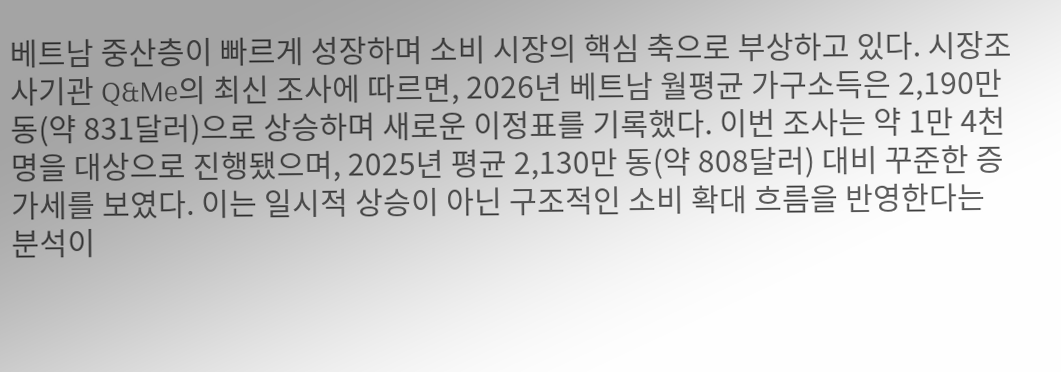베트남 중산층이 빠르게 성장하며 소비 시장의 핵심 축으로 부상하고 있다. 시장조사기관 Q&Me의 최신 조사에 따르면, 2026년 베트남 월평균 가구소득은 2,190만 동(약 831달러)으로 상승하며 새로운 이정표를 기록했다. 이번 조사는 약 1만 4천 명을 대상으로 진행됐으며, 2025년 평균 2,130만 동(약 808달러) 대비 꾸준한 증가세를 보였다. 이는 일시적 상승이 아닌 구조적인 소비 확대 흐름을 반영한다는 분석이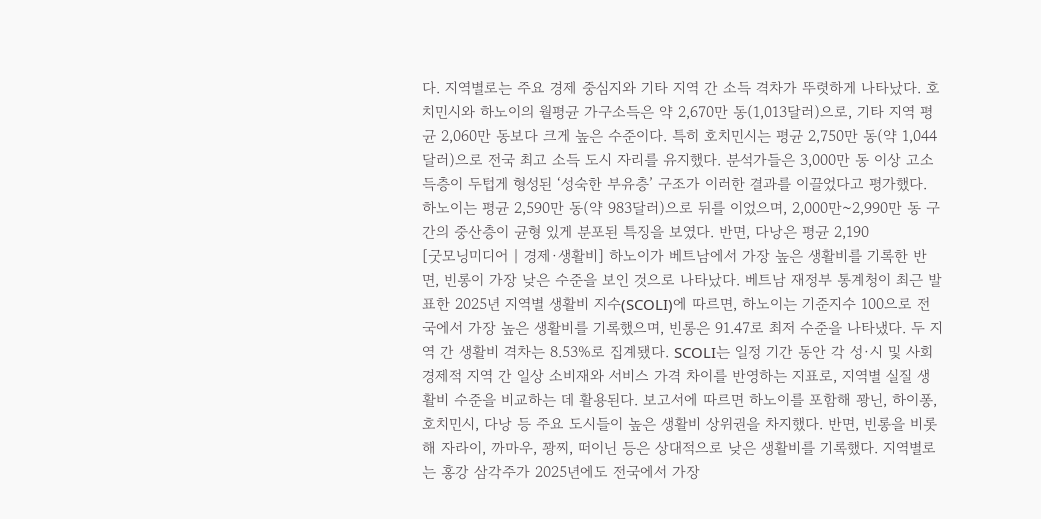다. 지역별로는 주요 경제 중심지와 기타 지역 간 소득 격차가 뚜렷하게 나타났다. 호치민시와 하노이의 월평균 가구소득은 약 2,670만 동(1,013달러)으로, 기타 지역 평균 2,060만 동보다 크게 높은 수준이다. 특히 호치민시는 평균 2,750만 동(약 1,044달러)으로 전국 최고 소득 도시 자리를 유지했다. 분석가들은 3,000만 동 이상 고소득층이 두텁게 형성된 ‘성숙한 부유층’ 구조가 이러한 결과를 이끌었다고 평가했다. 하노이는 평균 2,590만 동(약 983달러)으로 뒤를 이었으며, 2,000만~2,990만 동 구간의 중산층이 균형 있게 분포된 특징을 보였다. 반면, 다낭은 평균 2,190
[굿모닝미디어 | 경제·생활비] 하노이가 베트남에서 가장 높은 생활비를 기록한 반면, 빈롱이 가장 낮은 수준을 보인 것으로 나타났다. 베트남 재정부 통계청이 최근 발표한 2025년 지역별 생활비 지수(SCOLI)에 따르면, 하노이는 기준지수 100으로 전국에서 가장 높은 생활비를 기록했으며, 빈롱은 91.47로 최저 수준을 나타냈다. 두 지역 간 생활비 격차는 8.53%로 집계됐다. SCOLI는 일정 기간 동안 각 성·시 및 사회경제적 지역 간 일상 소비재와 서비스 가격 차이를 반영하는 지표로, 지역별 실질 생활비 수준을 비교하는 데 활용된다. 보고서에 따르면 하노이를 포함해 꽝닌, 하이퐁, 호치민시, 다낭 등 주요 도시들이 높은 생활비 상위권을 차지했다. 반면, 빈롱을 비롯해 자라이, 까마우, 꽝찌, 떠이닌 등은 상대적으로 낮은 생활비를 기록했다. 지역별로는 홍강 삼각주가 2025년에도 전국에서 가장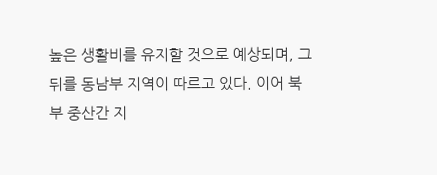높은 생활비를 유지할 것으로 예상되며, 그 뒤를 동남부 지역이 따르고 있다. 이어 북부 중산간 지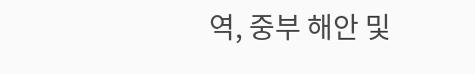역, 중부 해안 및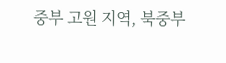중부 고원 지역, 북중부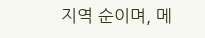지역 순이며, 메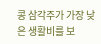콩 삼각주가 가장 낮은 생활비를 보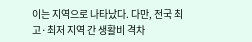이는 지역으로 나타났다. 다만, 전국 최고·최저 지역 간 생활비 격차